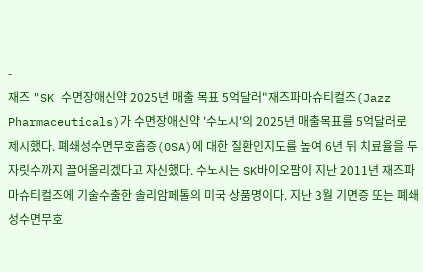-
재즈 "SK 수면장애신약 2025년 매출 목표 5억달러"재즈파마슈티컬즈(Jazz Pharmaceuticals)가 수면장애신약 '수노시'의 2025년 매출목표를 5억달러로 제시했다. 폐쇄성수면무호흡증(OSA)에 대한 질환인지도를 높여 6년 뒤 치료율을 두자릿수까지 끌어올리겠다고 자신했다. 수노시는 SK바이오팜이 지난 2011년 재즈파마슈티컬즈에 기술수출한 솔리암페톨의 미국 상품명이다. 지난 3월 기면증 또는 폐쇄성수면무호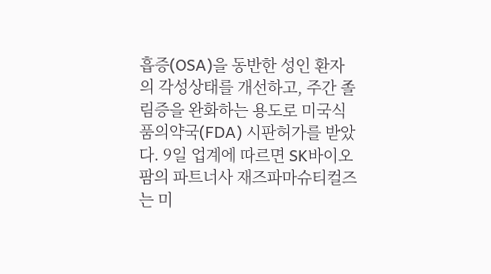흡증(OSA)을 동반한 성인 환자의 각성상태를 개선하고, 주간 졸림증을 완화하는 용도로 미국식품의약국(FDA) 시판허가를 받았다. 9일 업계에 따르면 SK바이오팜의 파트너사 재즈파마슈티컬즈는 미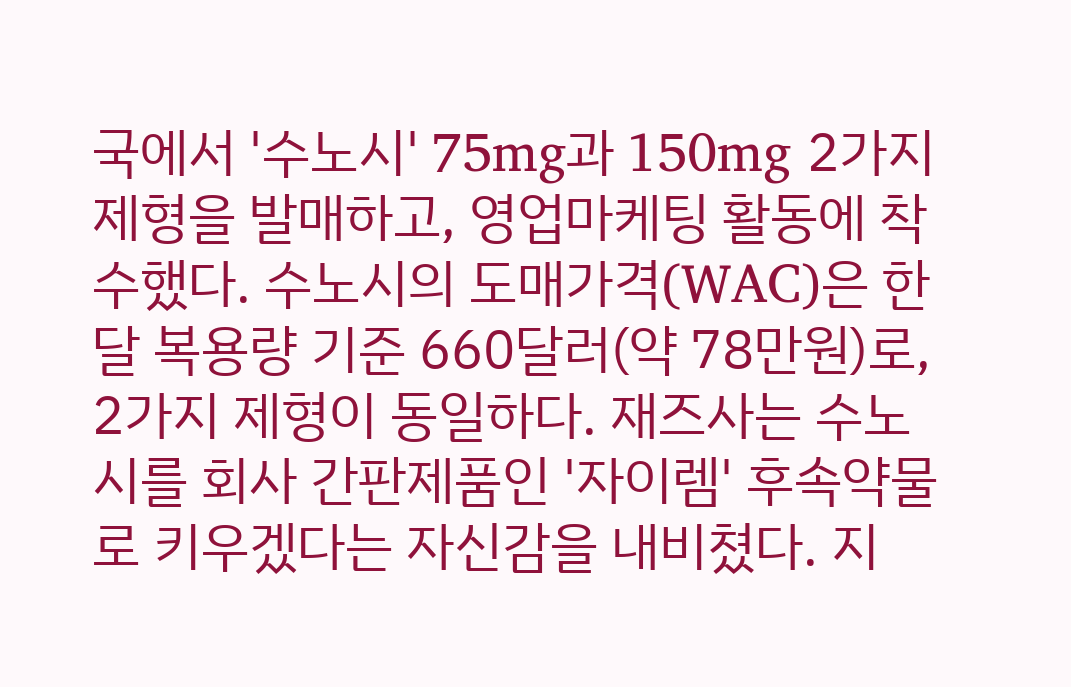국에서 '수노시' 75mg과 150mg 2가지 제형을 발매하고, 영업마케팅 활동에 착수했다. 수노시의 도매가격(WAC)은 한달 복용량 기준 660달러(약 78만원)로, 2가지 제형이 동일하다. 재즈사는 수노시를 회사 간판제품인 '자이렘' 후속약물로 키우겠다는 자신감을 내비쳤다. 지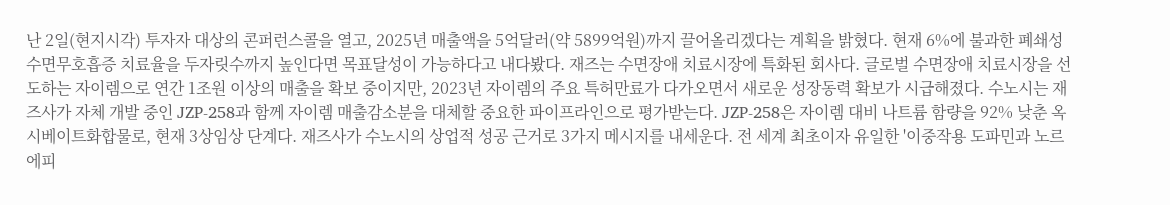난 2일(현지시각) 투자자 대상의 콘퍼런스콜을 열고, 2025년 매출액을 5억달러(약 5899억원)까지 끌어올리겠다는 계획을 밝혔다. 현재 6%에 불과한 폐쇄성수면무호흡증 치료율을 두자릿수까지 높인다면 목표달성이 가능하다고 내다봤다. 재즈는 수면장애 치료시장에 특화된 회사다. 글로벌 수면장애 치료시장을 선도하는 자이렘으로 연간 1조원 이상의 매출을 확보 중이지만, 2023년 자이렘의 주요 특허만료가 다가오면서 새로운 성장동력 확보가 시급해졌다. 수노시는 재즈사가 자체 개발 중인 JZP-258과 함께 자이렘 매출감소분을 대체할 중요한 파이프라인으로 평가받는다. JZP-258은 자이렘 대비 나트륨 함량을 92% 낮춘 옥시베이트화합물로, 현재 3상임상 단계다. 재즈사가 수노시의 상업적 성공 근거로 3가지 메시지를 내세운다. 전 세계 최초이자 유일한 '이중작용 도파민과 노르에피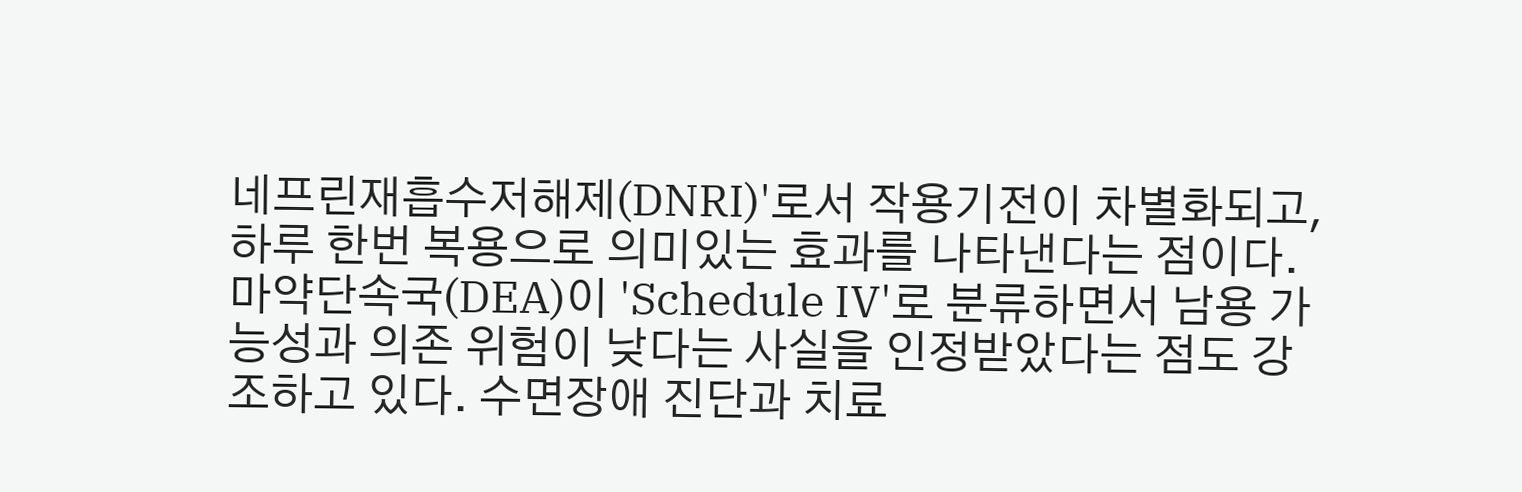네프린재흡수저해제(DNRI)'로서 작용기전이 차별화되고, 하루 한번 복용으로 의미있는 효과를 나타낸다는 점이다. 마약단속국(DEA)이 'Schedule IV'로 분류하면서 남용 가능성과 의존 위험이 낮다는 사실을 인정받았다는 점도 강조하고 있다. 수면장애 진단과 치료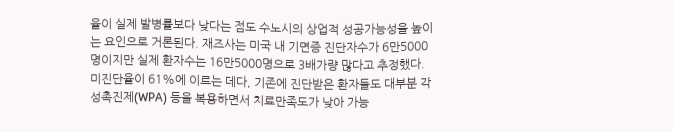율이 실제 발병률보다 낮다는 점도 수노시의 상업적 성공가능성을 높이는 요인으로 거론된다. 재즈사는 미국 내 기면증 진단자수가 6만5000명이지만 실제 환자수는 16만5000명으로 3배가량 많다고 추정했다. 미진단율이 61%에 이르는 데다, 기존에 진단받은 환자들도 대부분 각성촉진제(WPA) 등을 복용하면서 치료만족도가 낮아 가능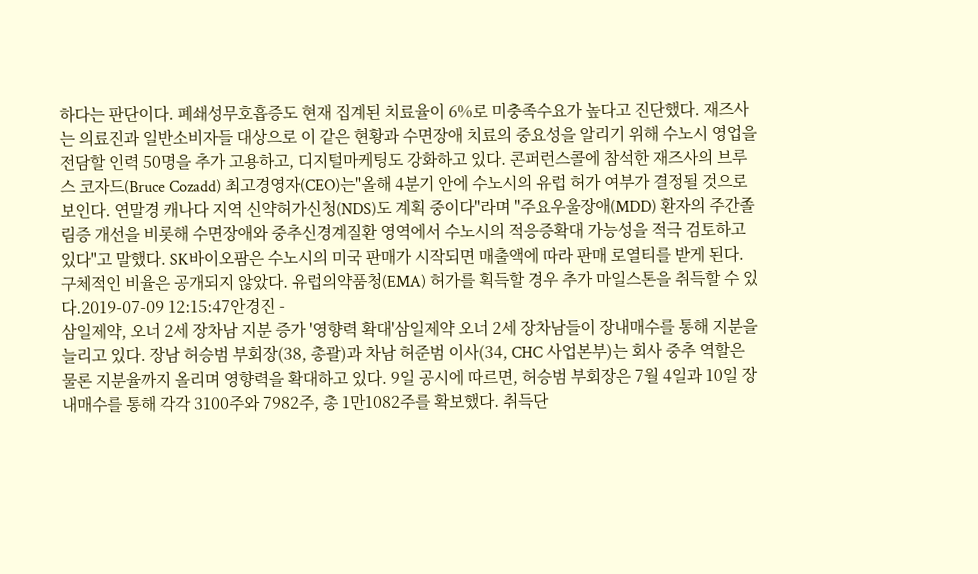하다는 판단이다. 폐쇄성무호흡증도 현재 집계된 치료율이 6%로 미충족수요가 높다고 진단했다. 재즈사는 의료진과 일반소비자들 대상으로 이 같은 현황과 수면장애 치료의 중요성을 알리기 위해 수노시 영업을 전담할 인력 50명을 추가 고용하고, 디지털마케팅도 강화하고 있다. 콘퍼런스콜에 참석한 재즈사의 브루스 코자드(Bruce Cozadd) 최고경영자(CEO)는"올해 4분기 안에 수노시의 유럽 허가 여부가 결정될 것으로 보인다. 연말경 캐나다 지역 신약허가신청(NDS)도 계획 중이다"라며 "주요우울장애(MDD) 환자의 주간졸림증 개선을 비롯해 수면장애와 중추신경계질환 영역에서 수노시의 적응증확대 가능성을 적극 검토하고 있다"고 말했다. SK바이오팜은 수노시의 미국 판매가 시작되면 매출액에 따라 판매 로열티를 받게 된다. 구체적인 비율은 공개되지 않았다. 유럽의약품청(EMA) 허가를 획득할 경우 추가 마일스톤을 취득할 수 있다.2019-07-09 12:15:47안경진 -
삼일제약, 오너 2세 장차남 지분 증가 '영향력 확대'삼일제약 오너 2세 장차남들이 장내매수를 통해 지분을 늘리고 있다. 장남 허승범 부회장(38, 총괄)과 차남 허준범 이사(34, CHC 사업본부)는 회사 중추 역할은 물론 지분율까지 올리며 영향력을 확대하고 있다. 9일 공시에 따르면, 허승범 부회장은 7월 4일과 10일 장내매수를 통해 각각 3100주와 7982주, 총 1만1082주를 확보했다. 취득단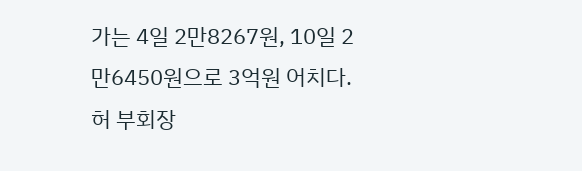가는 4일 2만8267원, 10일 2만6450원으로 3억원 어치다. 허 부회장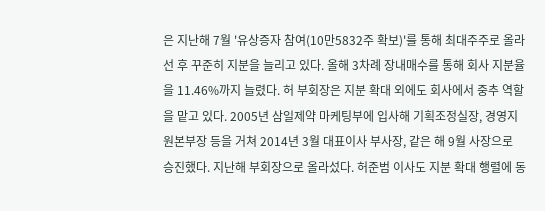은 지난해 7월 '유상증자 참여(10만5832주 확보)'를 통해 최대주주로 올라선 후 꾸준히 지분을 늘리고 있다. 올해 3차례 장내매수를 통해 회사 지분율을 11.46%까지 늘렸다. 허 부회장은 지분 확대 외에도 회사에서 중추 역할을 맡고 있다. 2005년 삼일제약 마케팅부에 입사해 기획조정실장, 경영지원본부장 등을 거쳐 2014년 3월 대표이사 부사장, 같은 해 9월 사장으로 승진했다. 지난해 부회장으로 올라섰다. 허준범 이사도 지분 확대 행렬에 동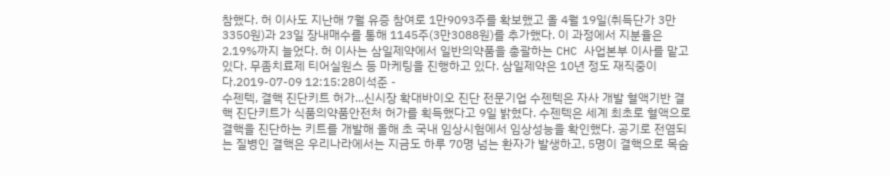참했다. 허 이사도 지난해 7월 유증 참여로 1만9093주를 확보했고 올 4월 19일(취득단가 3만3350원)과 23일 장내매수를 통해 1145주(3만3088원)를 추가했다. 이 과정에서 지분율은 2.19%까지 늘었다. 허 이사는 삼일제약에서 일반의약품을 총괄하는 CHC 사업본부 이사를 맡고 있다. 무좀치료제 티어실원스 등 마케팅을 진행하고 있다. 삼일제약은 10년 정도 재직중이다.2019-07-09 12:15:28이석준 -
수젠텍, 결핵 진단키트 허가...신시장 확대바이오 진단 전문기업 수젠텍은 자사 개발 혈액기반 결핵 진단키트가 식품의약품안전처 허가를 획득했다고 9일 밝혔다. 수젠텍은 세계 최초로 혈액으로 결핵을 진단하는 키트를 개발해 올해 초 국내 임상시험에서 임상성능을 확인했다. 공기로 전염되는 질병인 결핵은 우리나라에서는 지금도 하루 70명 넘는 환자가 발생하고, 5명이 결핵으로 목숨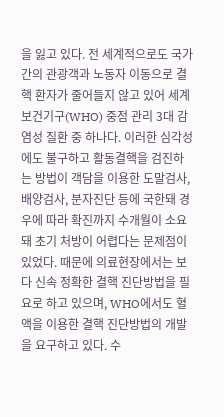을 잃고 있다. 전 세계적으로도 국가 간의 관광객과 노동자 이동으로 결핵 환자가 줄어들지 않고 있어 세계보건기구(WHO) 중점 관리 3대 감염성 질환 중 하나다. 이러한 심각성에도 불구하고 활동결핵을 검진하는 방법이 객담을 이용한 도말검사, 배양검사, 분자진단 등에 국한돼 경우에 따라 확진까지 수개월이 소요돼 초기 처방이 어렵다는 문제점이 있었다. 때문에 의료현장에서는 보다 신속 정확한 결핵 진단방법을 필요로 하고 있으며, WHO에서도 혈액을 이용한 결핵 진단방법의 개발을 요구하고 있다. 수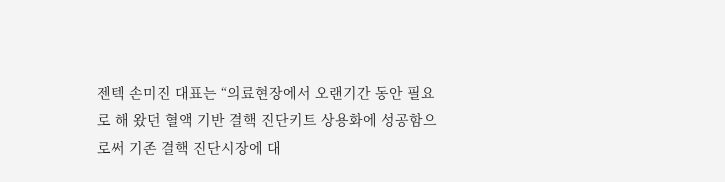젠텍 손미진 대표는 “의료현장에서 오랜기간 동안 필요로 해 왔던 혈액 기반 결핵 진단키트 상용화에 성공함으로써 기존 결핵 진단시장에 대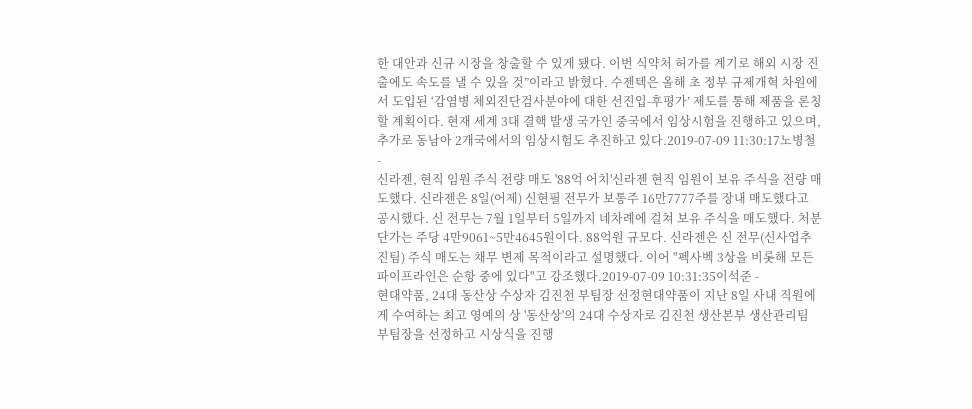한 대안과 신규 시장을 창출할 수 있게 됐다. 이번 식약처 허가를 계기로 해외 시장 진출에도 속도를 낼 수 있을 것”이라고 밝혔다. 수젠텍은 올해 초 정부 규제개혁 차원에서 도입된 ‘감염병 체외진단검사분야에 대한 선진입-후평가’ 제도를 통해 제품을 론칭할 계획이다. 현재 세계 3대 결핵 발생 국가인 중국에서 임상시험을 진행하고 있으며, 추가로 동남아 2개국에서의 임상시험도 추진하고 있다.2019-07-09 11:30:17노병철
-
신라젠, 현직 임원 주식 전량 매도 '88억 어치'신라젠 현직 임원이 보유 주식을 전량 매도했다. 신라젠은 8일(어제) 신현필 전무가 보통주 16만7777주를 장내 매도했다고 공시했다. 신 전무는 7월 1일부터 5일까지 네차례에 걸쳐 보유 주식을 매도했다. 처분 단가는 주당 4만9061~5만4645원이다. 88억원 규모다. 신라젠은 신 전무(신사업추진팀) 주식 매도는 채무 변제 목적이라고 설명했다. 이어 "펙사벡 3상을 비롯해 모든 파이프라인은 순항 중에 있다"고 강조했다.2019-07-09 10:31:35이석준 -
현대약품, 24대 동산상 수상자 김진천 부팀장 선정현대약품이 지난 8일 사내 직원에게 수여하는 최고 영예의 상 '동산상'의 24대 수상자로 김진천 생산본부 생산관리팀 부팀장을 선정하고 시상식을 진행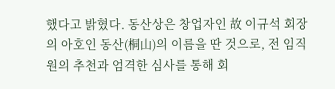했다고 밝혔다. 동산상은 창업자인 故 이규석 회장의 아호인 동산(桐山)의 이름을 딴 것으로, 전 임직원의 추천과 엄격한 심사를 통해 회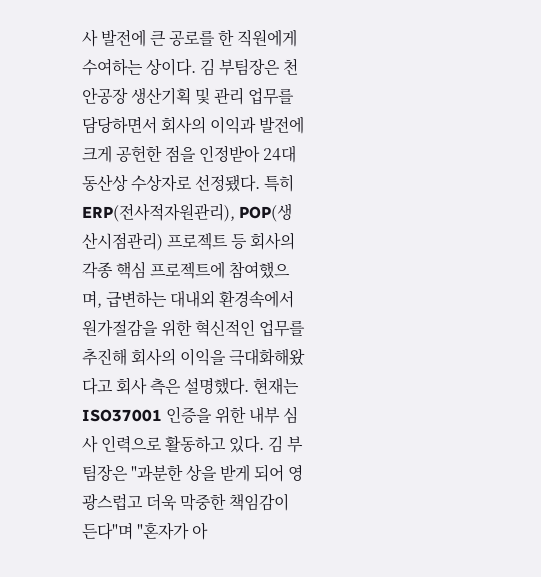사 발전에 큰 공로를 한 직원에게 수여하는 상이다. 김 부팀장은 천안공장 생산기획 및 관리 업무를 담당하면서 회사의 이익과 발전에 크게 공헌한 점을 인정받아 24대 동산상 수상자로 선정됐다. 특히 ERP(전사적자원관리), POP(생산시점관리) 프로젝트 등 회사의 각종 핵심 프로젝트에 참여했으며, 급변하는 대내외 환경속에서 원가절감을 위한 혁신적인 업무를 추진해 회사의 이익을 극대화해왔다고 회사 측은 설명했다. 현재는 ISO37001 인증을 위한 내부 심사 인력으로 활동하고 있다. 김 부팀장은 "과분한 상을 받게 되어 영광스럽고 더욱 막중한 책임감이 든다"며 "혼자가 아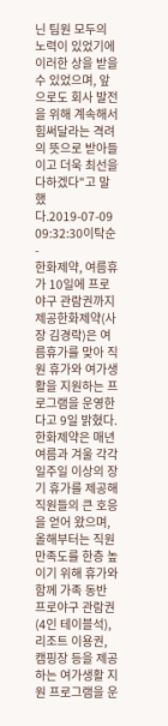닌 팀원 모두의 노력이 있었기에 이러한 상을 받을 수 있었으며, 앞으로도 회사 발전을 위해 계속해서 힘써달라는 격려의 뜻으로 받아들이고 더욱 최선을 다하겠다"고 말했다.2019-07-09 09:32:30이탁순 -
한화제약, 여름휴가 10일에 프로야구 관람권까지 제공한화제약(사장 김경락)은 여름휴가를 맞아 직원 휴가와 여가생활을 지원하는 프로그램을 운영한다고 9일 밝혔다. 한화제약은 매년 여름과 겨울 각각 일주일 이상의 장기 휴가를 제공해 직원들의 큰 호응을 얻어 왔으며, 올해부터는 직원 만족도를 한층 높이기 위해 휴가와 함께 가족 동반 프로야구 관람권(4인 테이블석), 리조트 이용권, 캠핑장 등을 제공하는 여가생활 지원 프로그램을 운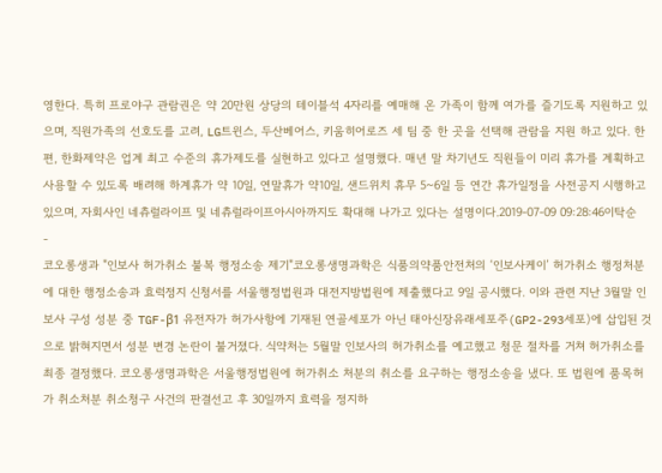영한다. 특히 프로야구 관람권은 약 20만원 상당의 테이블석 4자리를 예매해 온 가족이 함께 여가를 즐기도록 지원하고 있으며, 직원가족의 선호도를 고려, LG트윈스, 두산베어스, 키움히어로즈 세 팀 중 한 곳을 선택해 관람을 지원 하고 있다. 한편, 한화제약은 업계 최고 수준의 휴가제도를 실현하고 있다고 설명했다. 매년 말 차기년도 직원들이 미리 휴가를 계획하고 사용할 수 있도록 배려해 하계휴가 약 10일, 연말휴가 약10일, 샌드위치 휴무 5~6일 등 연간 휴가일정을 사전공지 시행하고 있으며, 자회사인 네츄럴라이프 및 네츄럴라이프아시아까지도 확대해 나가고 있다는 설명이다.2019-07-09 09:28:46이탁순
-
코오롱생과 "인보사 허가취소 불복 행정소송 제기"코오롱생명과학은 식품의약품안전처의 ‘인보사케이’ 허가취소 행정처분에 대한 행정소송과 효럭정지 신청서를 서울행정법원과 대전지방법원에 제출했다고 9일 공시했다. 이와 관련 지난 3월말 인보사 구성 성분 중 TGF-β1 유전자가 허가사항에 기재된 연골세포가 아닌 태아신장유래세포주(GP2-293세포)에 삽입된 것으로 밝혀지면서 성분 변경 논란이 불거졌다. 식약처는 5월말 인보사의 허가취소를 예고했고 청문 절차를 거쳐 허가취소를 최종 결정했다. 코오롱생명과학은 서울행정법원에 허가취소 처분의 취소를 요구하는 행정소송을 냈다. 또 법원에 품목허가 취소처분 취소청구 사건의 판결선고 후 30일까지 효력을 정지하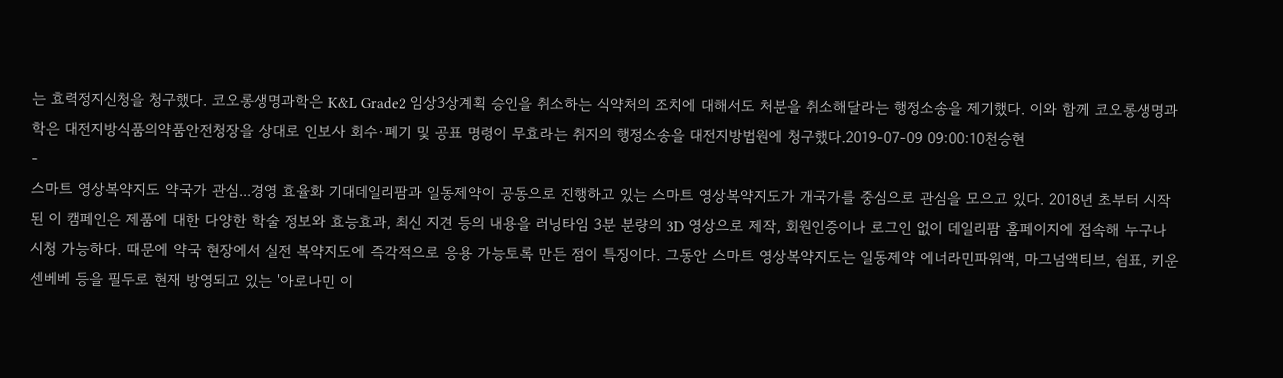는 효력정지신청을 청구했다. 코오롱생명과학은 K&L Grade2 임상3상계획 승인을 취소하는 식약처의 조치에 대해서도 처분을 취소해달라는 행정소송을 제기했다. 이와 함께 코오롱생명과학은 대전지방식품의약품안전청장을 상대로 인보사 회수·폐기 및 공표 명령이 무효라는 취지의 행정소송을 대전지방법원에 청구했다.2019-07-09 09:00:10천승현
-
스마트 영상복약지도 약국가 관심...경영 효율화 기대데일리팜과 일동제약이 공동으로 진행하고 있는 스마트 영상복약지도가 개국가를 중심으로 관심을 모으고 있다. 2018년 초부터 시작된 이 캠페인은 제품에 대한 다양한 학술 정보와 효능효과, 최신 지견 등의 내용을 러닝타임 3분 분량의 3D 영상으로 제작, 회원인증이나 로그인 없이 데일리팜 홈페이지에 접속해 누구나 시청 가능하다. 때문에 약국 현장에서 실전 복약지도에 즉각적으로 응용 가능토록 만든 점이 특징이다. 그동안 스마트 영상복약지도는 일동제약 에너라민파워액, 마그넘액티브, 쉼표, 키운센베베 등을 필두로 현재 방영되고 있는 '아로나민 이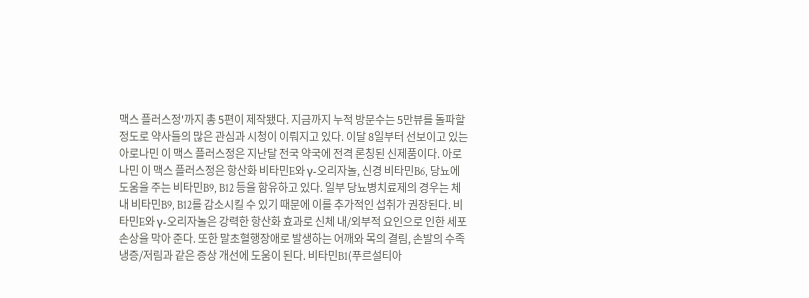맥스 플러스정'까지 총 5편이 제작됐다. 지금까지 누적 방문수는 5만뷰를 돌파할 정도로 약사들의 많은 관심과 시청이 이뤄지고 있다. 이달 8일부터 선보이고 있는 아로나민 이 맥스 플러스정은 지난달 전국 약국에 전격 론칭된 신제품이다. 아로나민 이 맥스 플러스정은 항산화 비타민E와 γ-오리자놀, 신경 비타민B6, 당뇨에 도움을 주는 비타민B9, B12 등을 함유하고 있다. 일부 당뇨병치료제의 경우는 체내 비타민B9, B12를 감소시킬 수 있기 때문에 이를 추가적인 섭취가 권장된다. 비타민E와 γ-오리자놀은 강력한 항산화 효과로 신체 내/외부적 요인으로 인한 세포 손상을 막아 준다. 또한 말초혈행장애로 발생하는 어깨와 목의 결림, 손발의 수족냉증/저림과 같은 증상 개선에 도움이 된다. 비타민B1(푸르설티아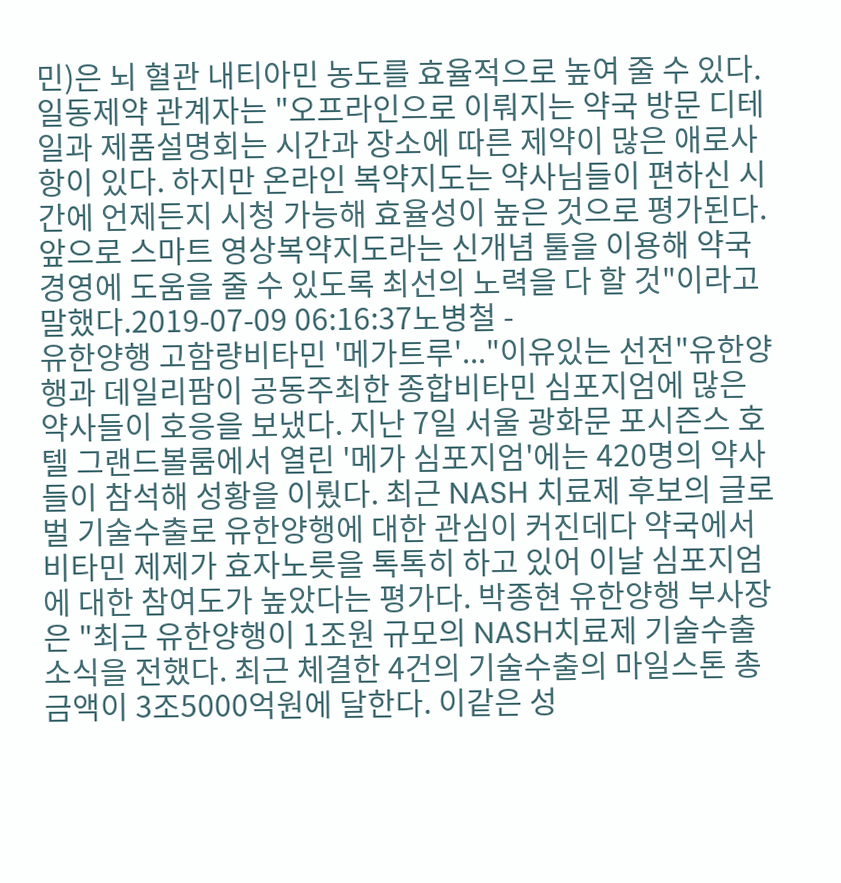민)은 뇌 혈관 내티아민 농도를 효율적으로 높여 줄 수 있다. 일동제약 관계자는 "오프라인으로 이뤄지는 약국 방문 디테일과 제품설명회는 시간과 장소에 따른 제약이 많은 애로사항이 있다. 하지만 온라인 복약지도는 약사님들이 편하신 시간에 언제든지 시청 가능해 효율성이 높은 것으로 평가된다. 앞으로 스마트 영상복약지도라는 신개념 툴을 이용해 약국경영에 도움을 줄 수 있도록 최선의 노력을 다 할 것"이라고 말했다.2019-07-09 06:16:37노병철 -
유한양행 고함량비타민 '메가트루'..."이유있는 선전"유한양행과 데일리팜이 공동주최한 종합비타민 심포지엄에 많은 약사들이 호응을 보냈다. 지난 7일 서울 광화문 포시즌스 호텔 그랜드볼룸에서 열린 '메가 심포지엄'에는 420명의 약사들이 참석해 성황을 이뤘다. 최근 NASH 치료제 후보의 글로벌 기술수출로 유한양행에 대한 관심이 커진데다 약국에서 비타민 제제가 효자노릇을 톡톡히 하고 있어 이날 심포지엄에 대한 참여도가 높았다는 평가다. 박종현 유한양행 부사장은 "최근 유한양행이 1조원 규모의 NASH치료제 기술수출 소식을 전했다. 최근 체결한 4건의 기술수출의 마일스톤 총금액이 3조5000억원에 달한다. 이같은 성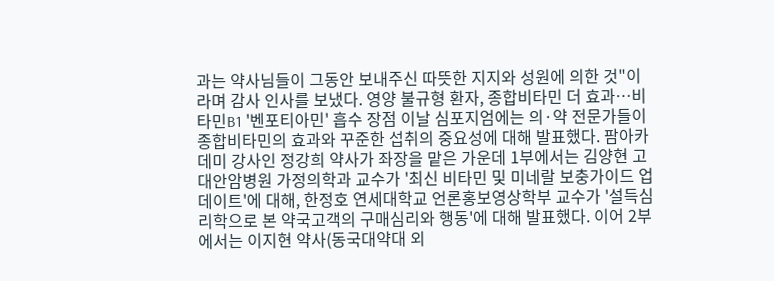과는 약사님들이 그동안 보내주신 따뜻한 지지와 성원에 의한 것"이라며 감사 인사를 보냈다. 영양 불규형 환자, 종합비타민 더 효과…비타민B1 '벤포티아민' 흡수 장점 이날 심포지엄에는 의·약 전문가들이 종합비타민의 효과와 꾸준한 섭취의 중요성에 대해 발표했다. 팜아카데미 강사인 정강희 약사가 좌장을 맡은 가운데 1부에서는 김양현 고대안암병원 가정의학과 교수가 '최신 비타민 및 미네랄 보충가이드 업데이트'에 대해, 한정호 연세대학교 언론홍보영상학부 교수가 '설득심리학으로 본 약국고객의 구매심리와 행동'에 대해 발표했다. 이어 2부에서는 이지현 약사(동국대약대 외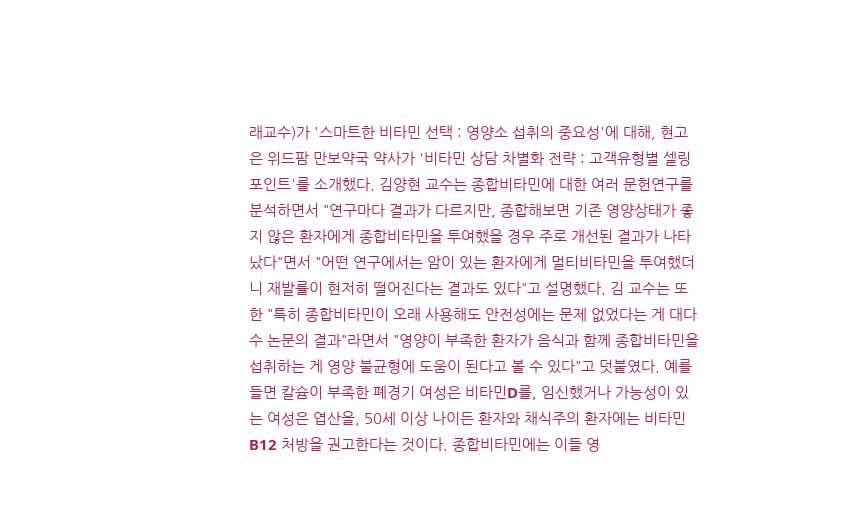래교수)가 '스마트한 비타민 선택 : 영양소 섭취의 중요성'에 대해, 현고은 위드팜 만보약국 약사가 '비타민 상담 차별화 전략 : 고객유형별 셀링포인트'를 소개했다. 김양현 교수는 종합비타민에 대한 여러 문헌연구를 분석하면서 "연구마다 결과가 다르지만, 종합해보면 기존 영양상태가 좋지 않은 환자에게 종합비타민을 투여했을 경우 주로 개선된 결과가 나타났다"면서 "어떤 연구에서는 암이 있는 환자에게 멀티비타민을 투여했더니 재발률이 현저히 떨어진다는 결과도 있다"고 설명했다. 김 교수는 또한 "특히 종합비타민이 오래 사용해도 안전성에는 문제 없었다는 게 대다수 논문의 결과"라면서 "영양이 부족한 환자가 음식과 함께 종합비타민을 섭취하는 게 영양 불균형에 도움이 된다고 볼 수 있다"고 덧붙였다. 예를 들면 칼슘이 부족한 폐경기 여성은 비타민D를, 임신했거나 가능성이 있는 여성은 엽산을, 50세 이상 나이든 환자와 채식주의 환자에는 비타민B12 처방을 권고한다는 것이다. 종합비타민에는 이들 영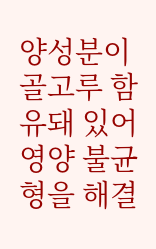양성분이 골고루 함유돼 있어 영양 불균형을 해결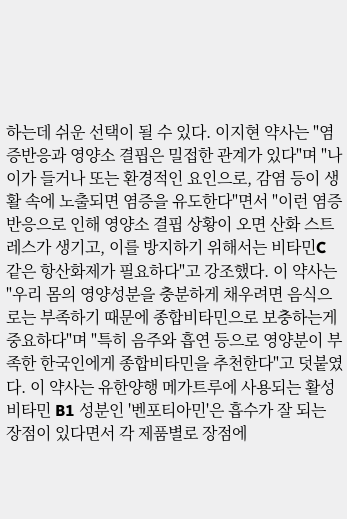하는데 쉬운 선택이 될 수 있다. 이지현 약사는 "염증반응과 영양소 결핍은 밀접한 관계가 있다"며 "나이가 들거나 또는 환경적인 요인으로, 감염 등이 생활 속에 노출되면 염증을 유도한다"면서 "이런 염증반응으로 인해 영양소 결핍 상황이 오면 산화 스트레스가 생기고, 이를 방지하기 위해서는 비타민C 같은 항산화제가 필요하다"고 강조했다. 이 약사는 "우리 몸의 영양성분을 충분하게 채우려면 음식으로는 부족하기 때문에 종합비타민으로 보충하는게 중요하다"며 "특히 음주와 흡연 등으로 영양분이 부족한 한국인에게 종합비타민을 추천한다"고 덧붙였다. 이 약사는 유한양행 메가트루에 사용되는 활성비타민 B1 성분인 '벤포티아민'은 흡수가 잘 되는 장점이 있다면서 각 제품별로 장점에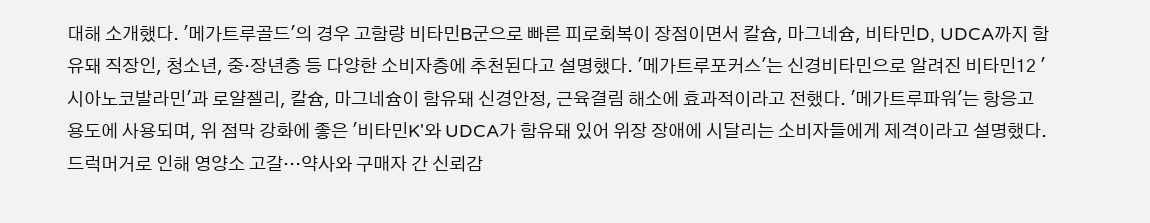대해 소개했다. '메가트루골드'의 경우 고함량 비타민B군으로 빠른 피로회복이 장점이면서 칼슘, 마그네슘, 비타민D, UDCA까지 함유돼 직장인, 청소년, 중·장년층 등 다양한 소비자층에 추천된다고 설명했다. '메가트루포커스'는 신경비타민으로 알려진 비타민12 '시아노코발라민'과 로얄젤리, 칼슘, 마그네슘이 함유돼 신경안정, 근육결림 해소에 효과적이라고 전했다. '메가트루파워'는 항응고 용도에 사용되며, 위 점막 강화에 좋은 '비타민K'와 UDCA가 함유돼 있어 위장 장애에 시달리는 소비자들에게 제격이라고 설명했다. 드럭머거로 인해 영양소 고갈…약사와 구매자 간 신뢰감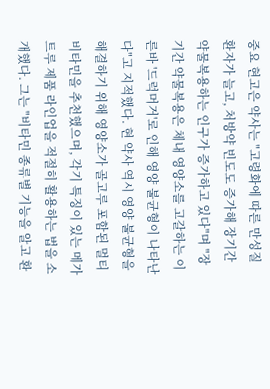중요 현고은 약사는 "고령화에 따른 만성질환자가 늘고, 처방약 빈도도 증가해 장기간 약물복용하는 인구가 증가하고 있다"며 "장기간 약물복용은 체내 영양소를 고갈하는 이른바 '드럭머거'로 인해 영양 불균형이 나타난다"고 지적했다. 현 약사 역시 영양 불균형을 해결하기 위해 영양소가 골고루 포함된 멀티 비타민을 추천했으며, 각기 특징이 있는 메가트루 제품 라인업을 적절히 활용하는 법을 소개했다. 그는 "비타민 종류별 기능을 알고 환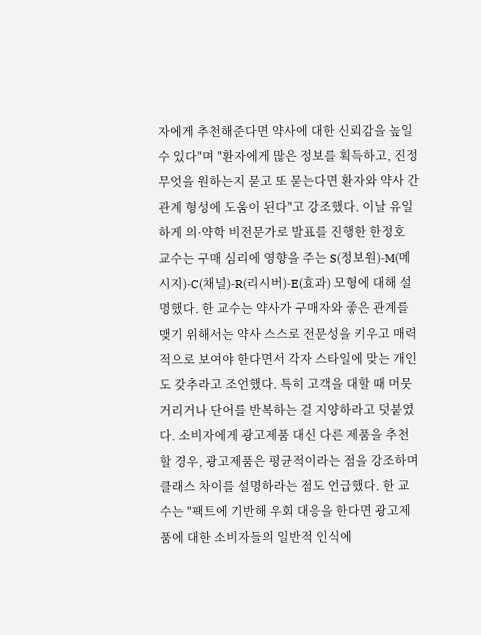자에게 추천해준다면 약사에 대한 신뢰감을 높일 수 있다"며 "환자에게 많은 정보를 획득하고, 진정 무엇을 원하는지 묻고 또 묻는다면 환자와 약사 간 관계 형성에 도움이 된다"고 강조했다. 이날 유일하게 의·약학 비전문가로 발표를 진행한 한정호 교수는 구매 심리에 영향을 주는 S(정보원)-M(메시지)-C(채널)-R(리시버)-E(효과) 모형에 대해 설명했다. 한 교수는 약사가 구매자와 좋은 관계를 맺기 위해서는 약사 스스로 전문성을 키우고 매력적으로 보여야 한다면서 각자 스타일에 맞는 개인도 갖추라고 조언했다. 특히 고객을 대할 때 머뭇거리거나 단어를 반복하는 걸 지양하라고 덧붙였다. 소비자에게 광고제품 대신 다른 제품을 추천할 경우, 광고제품은 평균적이라는 점을 강조하며 클래스 차이를 설명하라는 점도 언급했다. 한 교수는 "팩트에 기반해 우회 대응을 한다면 광고제품에 대한 소비자들의 일반적 인식에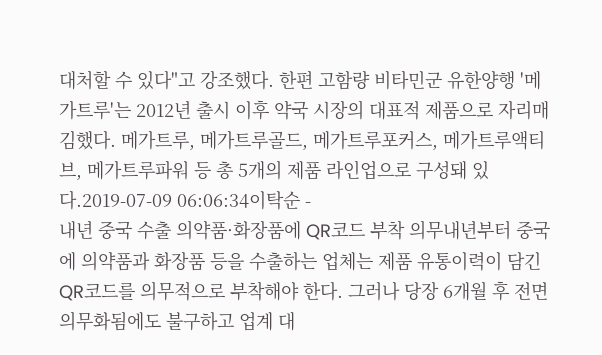대처할 수 있다"고 강조했다. 한편 고함량 비타민군 유한양행 '메가트루'는 2012년 출시 이후 약국 시장의 대표적 제품으로 자리매김했다. 메가트루, 메가트루골드, 메가트루포커스, 메가트루액티브, 메가트루파워 등 총 5개의 제품 라인업으로 구성돼 있다.2019-07-09 06:06:34이탁순 -
내년 중국 수출 의약품·화장품에 QR코드 부착 의무내년부터 중국에 의약품과 화장품 등을 수출하는 업체는 제품 유통이력이 담긴 QR코드를 의무적으로 부착해야 한다. 그러나 당장 6개월 후 전면 의무화됨에도 불구하고 업계 대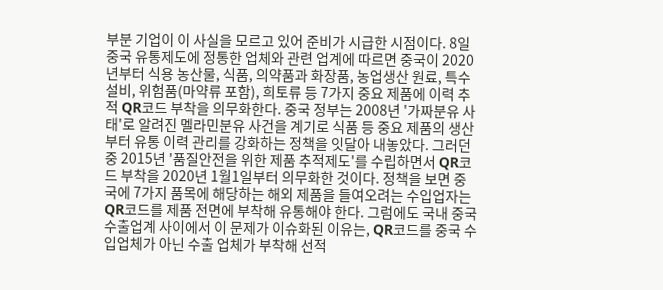부분 기업이 이 사실을 모르고 있어 준비가 시급한 시점이다. 8일 중국 유통제도에 정통한 업체와 관련 업계에 따르면 중국이 2020년부터 식용 농산물, 식품, 의약품과 화장품, 농업생산 원료, 특수설비, 위험품(마약류 포함), 희토류 등 7가지 중요 제품에 이력 추적 QR코드 부착을 의무화한다. 중국 정부는 2008년 '가짜분유 사태'로 알려진 멜라민분유 사건을 계기로 식품 등 중요 제품의 생산부터 유통 이력 관리를 강화하는 정책을 잇달아 내놓았다. 그러던 중 2015년 '품질안전을 위한 제품 추적제도'를 수립하면서 QR코드 부착을 2020년 1월1일부터 의무화한 것이다. 정책을 보면 중국에 7가지 품목에 해당하는 해외 제품을 들여오려는 수입업자는 QR코드를 제품 전면에 부착해 유통해야 한다. 그럼에도 국내 중국 수출업계 사이에서 이 문제가 이슈화된 이유는, QR코드를 중국 수입업체가 아닌 수출 업체가 부착해 선적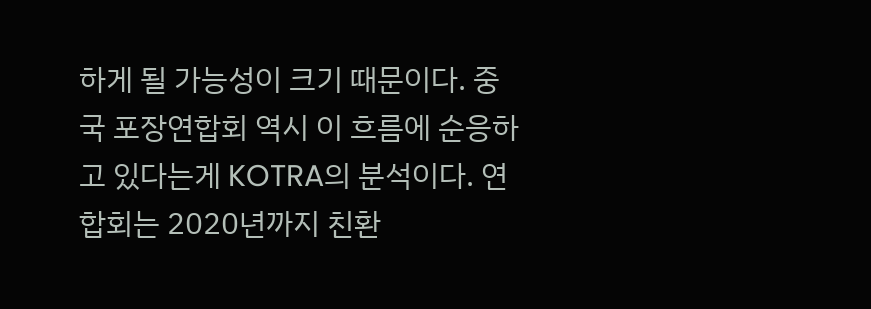하게 될 가능성이 크기 때문이다. 중국 포장연합회 역시 이 흐름에 순응하고 있다는게 KOTRA의 분석이다. 연합회는 2020년까지 친환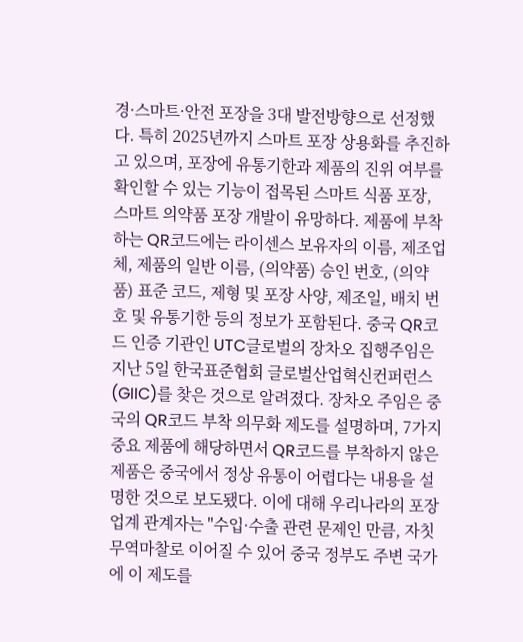경·스마트·안전 포장을 3대 발전방향으로 선정했다. 특히 2025년까지 스마트 포장 상용화를 추진하고 있으며, 포장에 유통기한과 제품의 진위 여부를 확인할 수 있는 기능이 접목된 스마트 식품 포장, 스마트 의약품 포장 개발이 유망하다. 제품에 부착하는 QR코드에는 라이센스 보유자의 이름, 제조업체, 제품의 일반 이름, (의약품) 승인 번호, (의약품) 표준 코드, 제형 및 포장 사양, 제조일, 배치 번호 및 유통기한 등의 정보가 포함된다. 중국 QR코드 인증 기관인 UTC글로벌의 장차오 집행주임은 지난 5일 한국표준협회 글로벌산업혁신컨퍼런스(GIIC)를 찾은 것으로 알려졌다. 장차오 주임은 중국의 QR코드 부착 의무화 제도를 설명하며, 7가지 중요 제품에 해당하면서 QR코드를 부착하지 않은 제품은 중국에서 정상 유통이 어렵다는 내용을 설명한 것으로 보도됐다. 이에 대해 우리나라의 포장 업계 관계자는 "수입·수출 관련 문제인 만큼, 자칫 무역마찰로 이어질 수 있어 중국 정부도 주변 국가에 이 제도를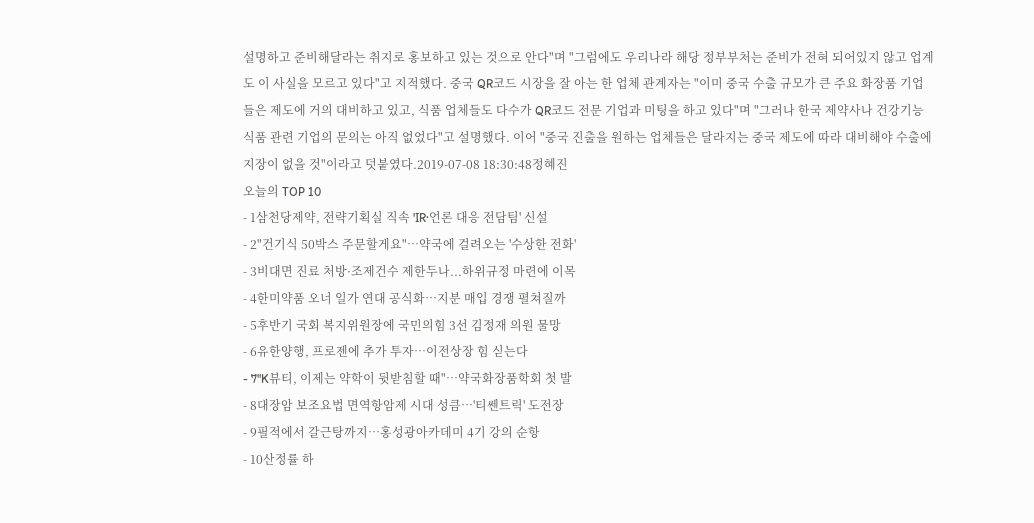설명하고 준비해달라는 취지로 홍보하고 있는 것으로 안다"며 "그럼에도 우리나라 해당 정부부처는 준비가 전혀 되어있지 않고 업계도 이 사실을 모르고 있다"고 지적했다. 중국 QR코드 시장을 잘 아는 한 업체 관계자는 "이미 중국 수출 규모가 큰 주요 화장품 기업들은 제도에 거의 대비하고 있고, 식품 업체들도 다수가 QR코드 전문 기업과 미팅을 하고 있다"며 "그러나 한국 제약사나 건강기능식품 관련 기업의 문의는 아직 없었다"고 설명했다. 이어 "중국 진출을 원하는 업체들은 달라지는 중국 제도에 따라 대비해야 수출에 지장이 없을 것"이라고 덧붙였다.2019-07-08 18:30:48정혜진
오늘의 TOP 10
- 1삼천당제약, 전략기획실 직속 'IR·언론 대응 전담팀' 신설
- 2"건기식 50박스 주문할게요"…약국에 걸려오는 '수상한 전화'
- 3비대면 진료 처방·조제건수 제한두나...하위규정 마련에 이목
- 4한미약품 오너 일가 연대 공식화…지분 매입 경쟁 펼쳐질까
- 5후반기 국회 복지위원장에 국민의힘 3선 김정재 의원 물망
- 6유한양행, 프로젠에 추가 투자…이전상장 힘 싣는다
- 7"K뷰티, 이제는 약학이 뒷받침할 때"…약국화장품학회 첫 발
- 8대장암 보조요법 면역항암제 시대 성큼…'티쎈트릭' 도전장
- 9필적에서 갈근탕까지…홍성광아카데미 4기 강의 순항
- 10산정률 하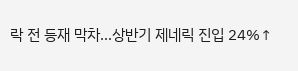락 전 등재 막차...상반기 제네릭 진입 24%↑